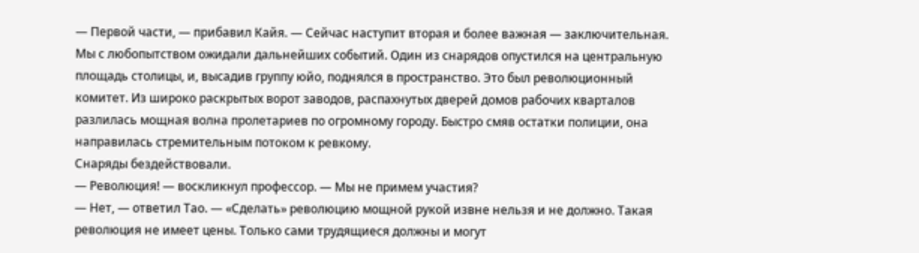— Первой части, — прибавил Кайя. — Сейчас наступит вторая и более важная — заключительная.
Мы с любопытством ожидали дальнейших событий. Один из снарядов опустился на центральную площадь столицы, и, высадив группу юйо, поднялся в пространство. Это был революционный комитет. Из широко раскрытых ворот заводов, распахнутых дверей домов рабочих кварталов разлилась мощная волна пролетариев по огромному городу. Быстро смяв остатки полиции, она направилась стремительным потоком к ревкому.
Снаряды бездействовали.
— Революция! — воскликнул профессор. — Мы не примем участия?
— Нет, — ответил Тао. — «Сделать» революцию мощной рукой извне нельзя и не должно. Такая революция не имеет цены. Только сами трудящиеся должны и могут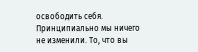освободить себя. Принципиально мы ничего не изменили. То, что вы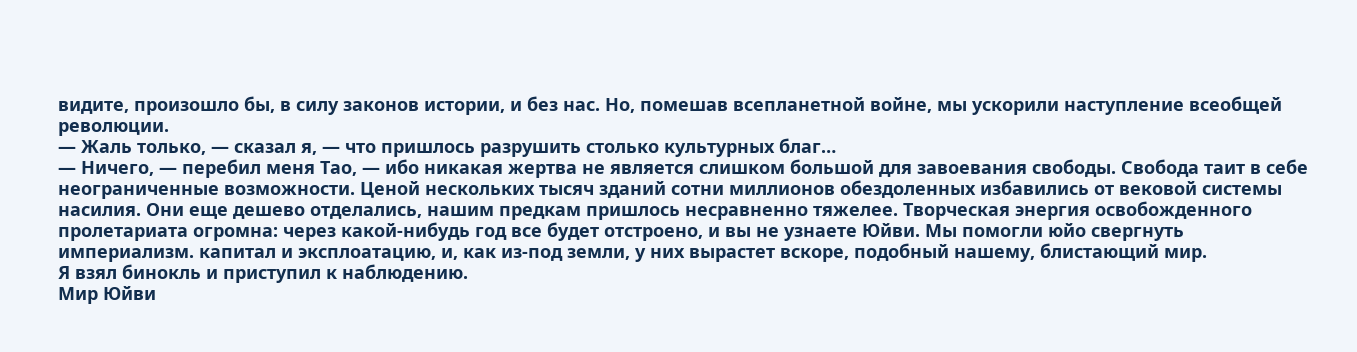видите, произошло бы, в силу законов истории, и без нас. Но, помешав всепланетной войне, мы ускорили наступление всеобщей революции.
— Жаль только, — сказал я, — что пришлось разрушить столько культурных благ…
— Ничего, — перебил меня Тао, — ибо никакая жертва не является слишком большой для завоевания свободы. Свобода таит в себе неограниченные возможности. Ценой нескольких тысяч зданий сотни миллионов обездоленных избавились от вековой системы насилия. Они еще дешево отделались, нашим предкам пришлось несравненно тяжелее. Творческая энергия освобожденного пролетариата огромна: через какой-нибудь год все будет отстроено, и вы не узнаете Юйви. Мы помогли юйо свергнуть империализм. капитал и эксплоатацию, и, как из-под земли, у них вырастет вскоре, подобный нашему, блистающий мир.
Я взял бинокль и приступил к наблюдению.
Мир Юйви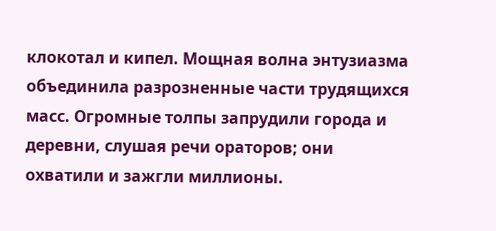клокотал и кипел. Мощная волна энтузиазма объединила разрозненные части трудящихся масс. Огромные толпы запрудили города и деревни, слушая речи ораторов; они охватили и зажгли миллионы.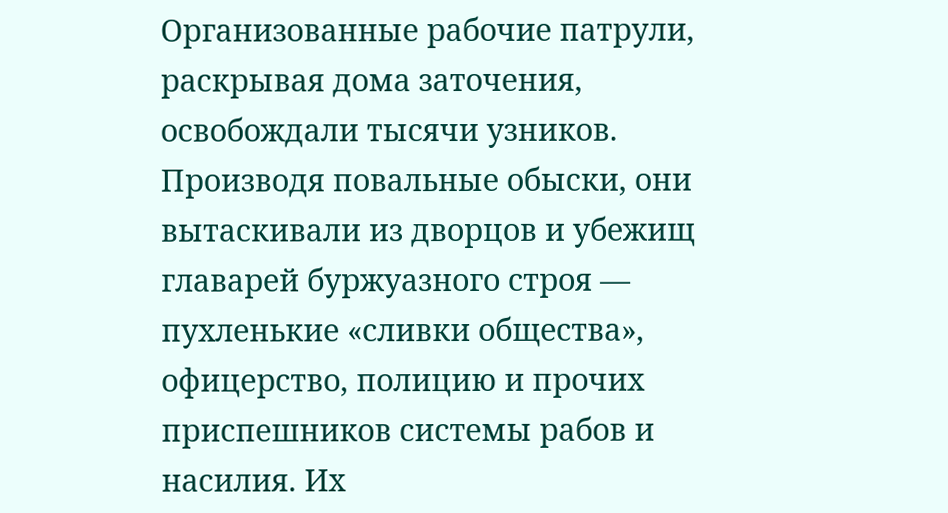Организованные рабочие патрули, раскрывая дома заточения, освобождали тысячи узников. Производя повальные обыски, они вытаскивали из дворцов и убежищ главарей буржуазного строя — пухленькие «сливки общества», офицерство, полицию и прочих приспешников системы рабов и насилия. Их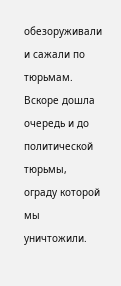обезоруживали и сажали по тюрьмам.
Вскоре дошла очередь и до политической тюрьмы, ограду которой мы уничтожили.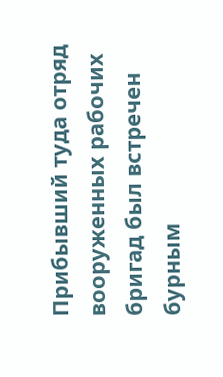Прибывший туда отряд вооруженных рабочих бригад был встречен бурным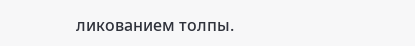ликованием толпы.